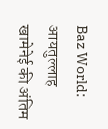Baz World: आयतुल्लाह खामेनेई की अंतिम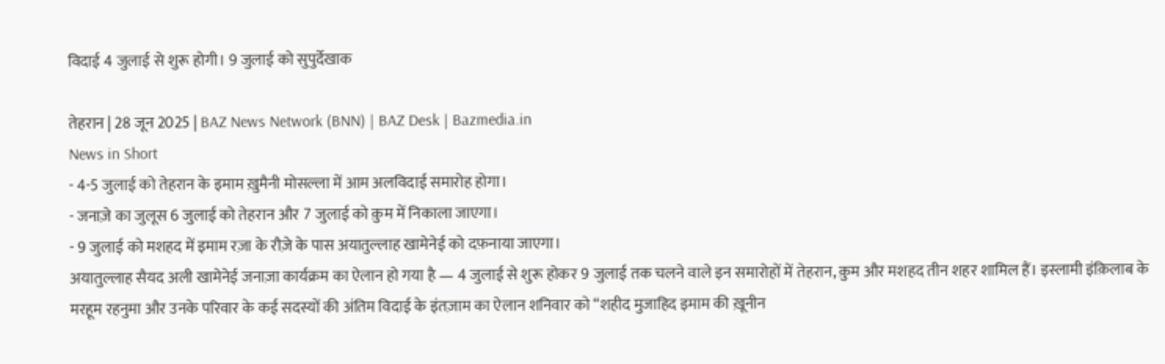विदाई 4 जुलाई से शुरू होगी। 9 जुलाई को सुपुर्देखाक

तेहरान | 28 जून 2025 | BAZ News Network (BNN) | BAZ Desk | Bazmedia.in
News in Short
- 4-5 जुलाई को तेहरान के इमाम ख़ुमैनी मोसल्ला में आम अलविदाई समारोह होगा।
- जनाज़े का जुलूस 6 जुलाई को तेहरान और 7 जुलाई को क़ुम में निकाला जाएगा।
- 9 जुलाई को मशहद में इमाम रज़ा के रौज़े के पास अयातुल्लाह खामेनेई को दफ़नाया जाएगा।
अयातुल्लाह सैयद अली खामेनेई जनाज़ा कार्यक्रम का ऐलान हो गया है — 4 जुलाई से शुरू होकर 9 जुलाई तक चलने वाले इन समारोहों में तेहरान, क़ुम और मशहद तीन शहर शामिल हैं। इस्लामी इंक़िलाब के मरहूम रहनुमा और उनके परिवार के कई सदस्यों की अंतिम विदाई के इंतज़ाम का ऐलान शनिवार को “शहीद मुजाहिद इमाम की ख़ूनीन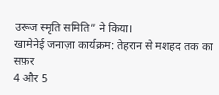उरूज स्मृति समिति” ने किया।
खामेनेई जनाज़ा कार्यक्रम: तेहरान से मशहद तक का सफ़र
4 और 5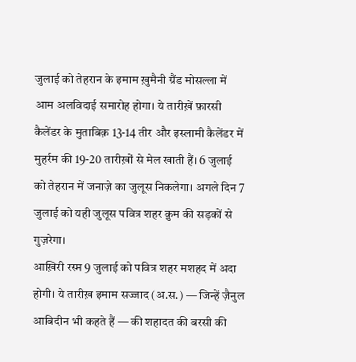जुलाई को तेहरान के इमाम ख़ुमैनी ग्रैंड मोसल्ला में आम अलविदाई समारोह होगा। ये तारीख़ें फ़ारसी कैलेंडर के मुताबिक़ 13-14 तीर और इस्लामी कैलेंडर में मुहर्रम की 19-20 तारीख़ों से मेल खाती हैं। 6 जुलाई को तेहरान में जनाज़े का जुलूस निकलेगा। अगले दिन 7 जुलाई को यही जुलूस पवित्र शहर क़ुम की सड़कों से गुज़रेगा।
आख़िरी रस्म 9 जुलाई को पवित्र शहर मशहद में अदा होगी। ये तारीख़ इमाम सज्जाद (अ.स.) — जिन्हें ज़ैनुल आबिदीन भी कहते हैं — की शहादत की बरसी की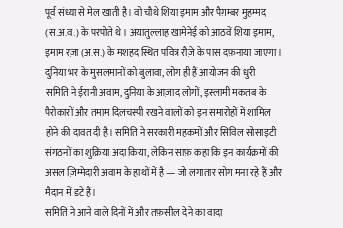पूर्व संध्या से मेल खाती है। वो चौथे शिया इमाम और पैग़म्बर मुहम्मद (स.अ.व.) के परपोते थे। अयातुल्लाह खामेनेई को आठवें शिया इमाम, इमाम रज़ा (अ.स.) के मशहद स्थित पवित्र रौज़े के पास दफ़नाया जाएगा।
दुनिया भर के मुसलमानों को बुलावा, लोग ही हैं आयोजन की धुरी
समिति ने ईरानी अवाम, दुनिया के आज़ाद लोगों, इस्लामी मकतब के पैरोकारों और तमाम दिलचस्पी रखने वालों को इन समारोहों में शामिल होने की दावत दी है। समिति ने सरकारी महकमों और सिविल सोसाइटी संगठनों का शुक्रिया अदा किया, लेकिन साफ़ कहा कि इन कार्यक्रमों की असल ज़िम्मेदारी अवाम के हाथों में है — जो लगातार सोग मना रहे हैं और मैदान में डटे हैं।
समिति ने आने वाले दिनों में और तफ़सील देने का वादा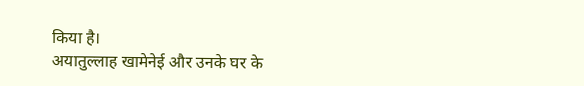किया है।
अयातुल्लाह खामेनेई और उनके घर के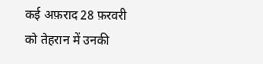कई अफ़राद 28 फ़रवरी को तेहरान में उनकी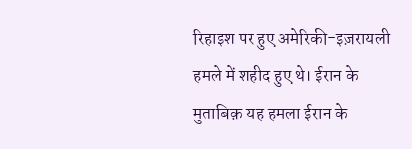रिहाइश पर हुए अमेरिकी-इज़रायली हमले में शहीद हुए थे। ईरान के मुताबिक़ यह हमला ईरान के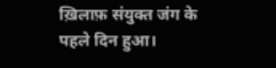ख़िलाफ़ संयुक्त जंग के पहले दिन हुआ।